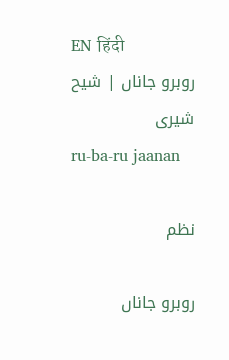EN हिंदी
روبرو جاناں | شیح شیری
ru-ba-ru jaanan

نظم

روبرو جاناں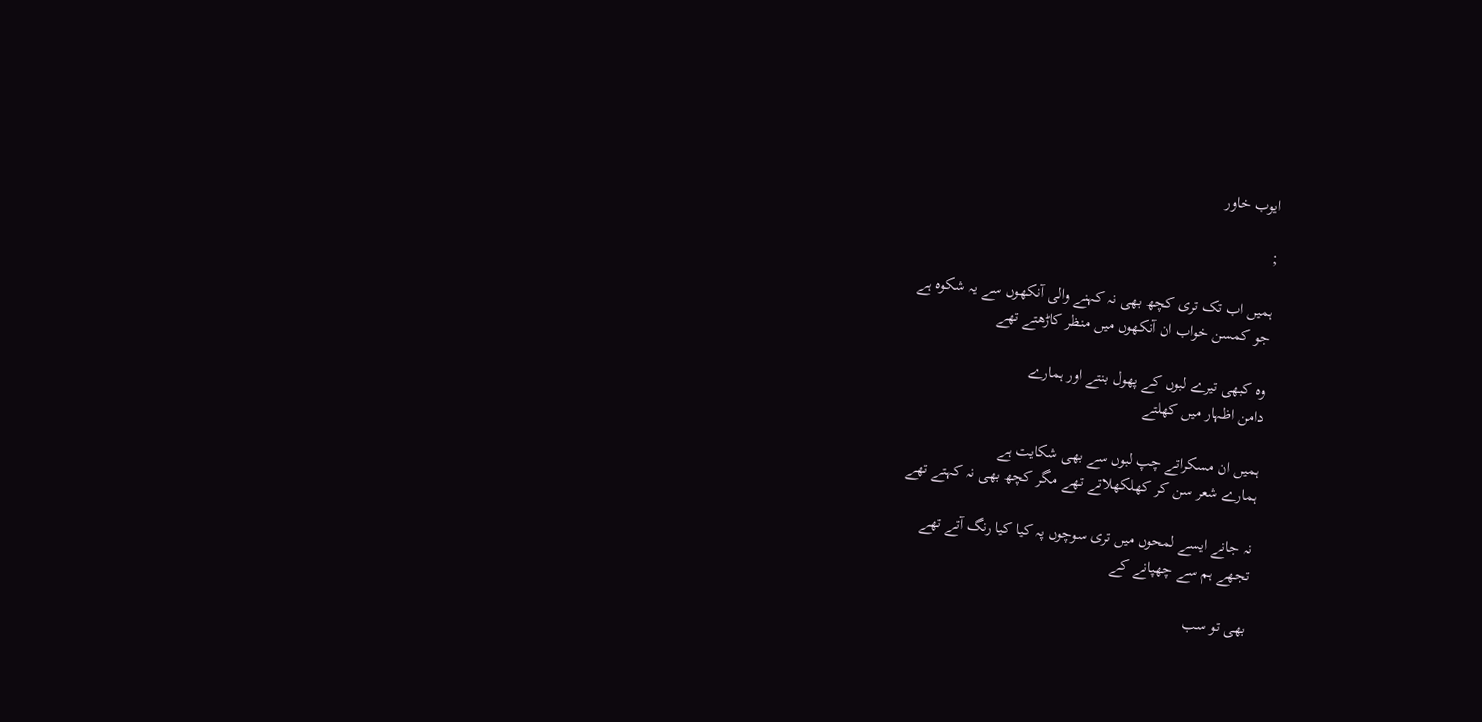ایوب خاور

;

ہمیں اب تک تری کچھ بھی نہ کہنے والی آنکھوں سے یہ شکوہ ہے
جو کمسن خواب ان آنکھوں میں منظر کاڑھتے تھے

وہ کبھی تیرے لبوں کے پھول بنتے اور ہمارے
دامن اظہار میں کھلتے

ہمیں ان مسکراتے چپ لبوں سے بھی شکایت ہے
ہمارے شعر سن کر کھلکھلاتے تھے مگر کچھ بھی نہ کہتے تھے

نہ جانے ایسے لمحوں میں تری سوچوں پہ کیا کیا رنگ آتے تھے
تجھے ہم سے چھپانے کے

بھی تو سب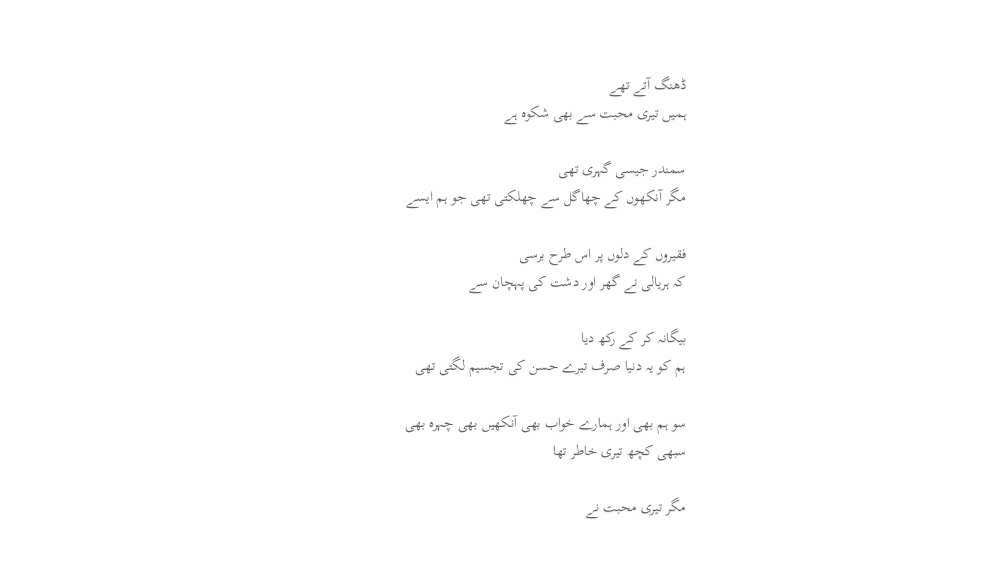ڈھنگ آتے تھے
ہمیں تیری محبت سے بھی شکوہ ہے

سمندر جیسی گہری تھی
مگر آنکھوں کے چھاگل سے چھلکتی تھی جو ہم ایسے

فقیروں کے دلوں پر اس طرح برسی
کہ ہریالی نے گھر اور دشت کی پہچان سے

بیگانہ کر کے رکھ دیا
ہم کو یہ دنیا صرف تیرے حسن کی تجسیم لگتی تھی

سو ہم بھی اور ہمارے خواب بھی آنکھیں بھی چہرہ بھی
سبھی کچھ تیری خاطر تھا

مگر تیری محبت نے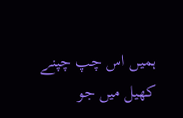ہمیں اس چپ چپنے کھیل میں جو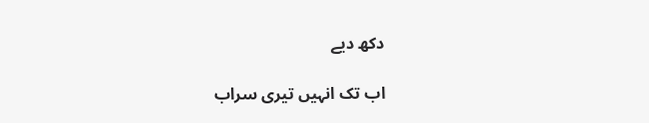دکھ دیے

اب تک انہیں تیری سراب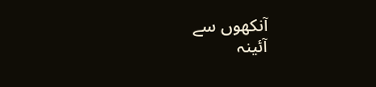آنکھوں سے
آئینہ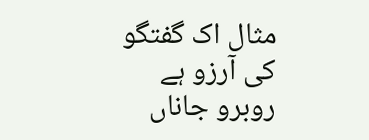مثال اک گفتگو کی آرزو ہے روبرو جاناں